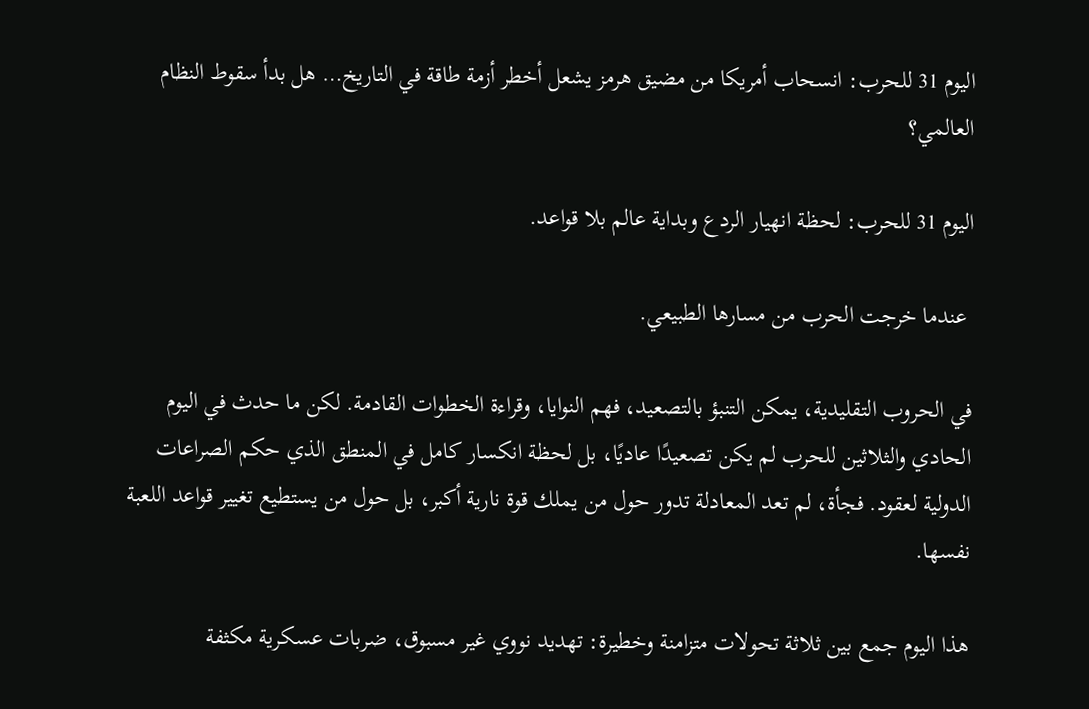اليوم 31 للحرب: انسحاب أمريكا من مضيق هرمز يشعل أخطر أزمة طاقة في التاريخ… هل بدأ سقوط النظام العالمي؟

اليوم 31 للحرب: لحظة انهيار الردع وبداية عالم بلا قواعد.

 عندما خرجت الحرب من مسارها الطبيعي.

في الحروب التقليدية، يمكن التنبؤ بالتصعيد، فهم النوايا، وقراءة الخطوات القادمة. لكن ما حدث في اليوم الحادي والثلاثين للحرب لم يكن تصعيدًا عاديًا، بل لحظة انكسار كامل في المنطق الذي حكم الصراعات الدولية لعقود. فجأة، لم تعد المعادلة تدور حول من يملك قوة نارية أكبر، بل حول من يستطيع تغيير قواعد اللعبة نفسها.

هذا اليوم جمع بين ثلاثة تحولات متزامنة وخطيرة: تهديد نووي غير مسبوق، ضربات عسكرية مكثفة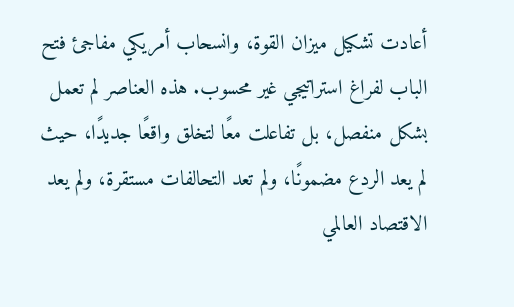أعادت تشكيل ميزان القوة، وانسحاب أمريكي مفاجئ فتح الباب لفراغ استراتيجي غير محسوب. هذه العناصر لم تعمل بشكل منفصل، بل تفاعلت معًا لتخلق واقعًا جديدًا، حيث لم يعد الردع مضمونًا، ولم تعد التحالفات مستقرة، ولم يعد الاقتصاد العالمي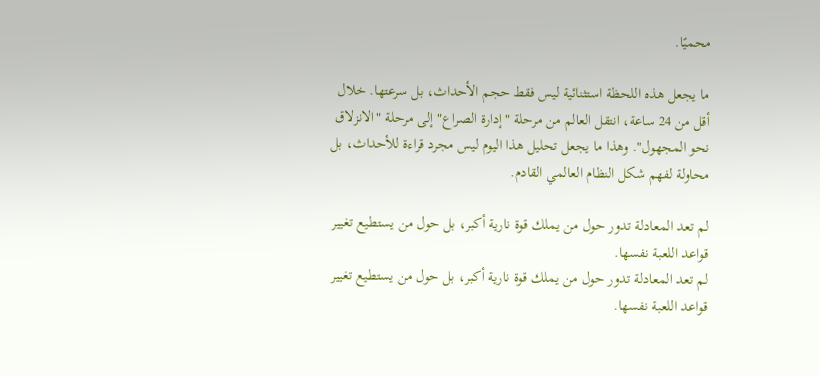محميًا.

ما يجعل هذه اللحظة استثنائية ليس فقط حجم الأحداث، بل سرعتها. خلال أقل من 24 ساعة، انتقل العالم من مرحلة "إدارة الصراع" إلى مرحلة "الانزلاق نحو المجهول". وهذا ما يجعل تحليل هذا اليوم ليس مجرد قراءة للأحداث، بل محاولة لفهم شكل النظام العالمي القادم.

لم تعد المعادلة تدور حول من يملك قوة نارية أكبر، بل حول من يستطيع تغيير قواعد اللعبة نفسها.
لم تعد المعادلة تدور حول من يملك قوة نارية أكبر، بل حول من يستطيع تغيير قواعد اللعبة نفسها.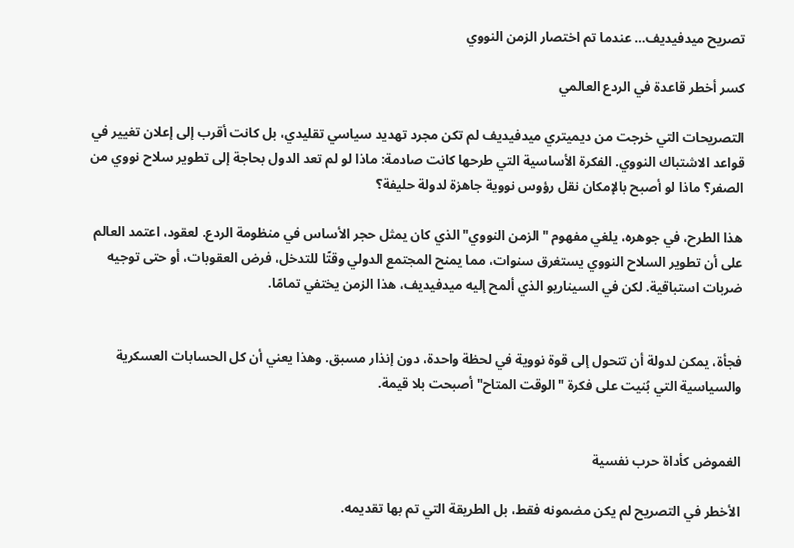تصريح ميدفيديف… عندما تم اختصار الزمن النووي

كسر أخطر قاعدة في الردع العالمي

التصريحات التي خرجت من ديميتري ميدفيديف لم تكن مجرد تهديد سياسي تقليدي، بل كانت أقرب إلى إعلان تغيير في قواعد الاشتباك النووي. الفكرة الأساسية التي طرحها كانت صادمة: ماذا لو لم تعد الدول بحاجة إلى تطوير سلاح نووي من الصفر؟ ماذا لو أصبح بالإمكان نقل رؤوس نووية جاهزة لدولة حليفة؟

هذا الطرح، في جوهره، يلغي مفهوم "الزمن النووي" الذي كان يمثل حجر الأساس في منظومة الردع. لعقود، اعتمد العالم على أن تطوير السلاح النووي يستغرق سنوات، مما يمنح المجتمع الدولي وقتًا للتدخل، فرض العقوبات، أو حتى توجيه ضربات استباقية. لكن في السيناريو الذي ألمح إليه ميدفيديف، هذا الزمن يختفي تمامًا.


فجأة، يمكن لدولة أن تتحول إلى قوة نووية في لحظة واحدة، دون إنذار مسبق. وهذا يعني أن كل الحسابات العسكرية والسياسية التي بُنيت على فكرة "الوقت المتاح" أصبحت بلا قيمة.


الغموض كأداة حرب نفسية

الأخطر في التصريح لم يكن مضمونه فقط، بل الطريقة التي تم بها تقديمه.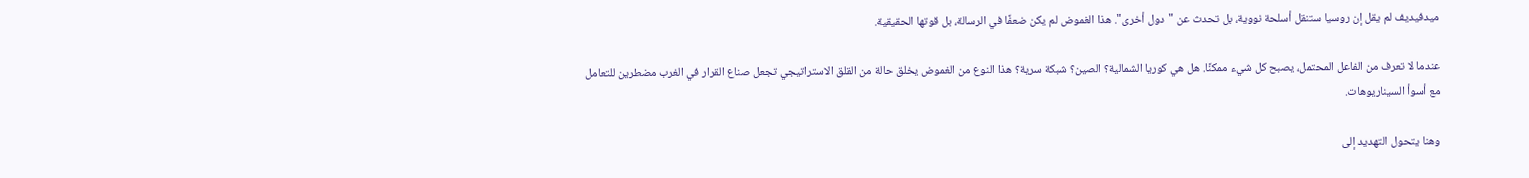ميدفيديف لم يقل إن روسيا ستنقل أسلحة نووية، بل تحدث عن "دول أخرى". هذا الغموض لم يكن ضعفًا في الرسالة، بل قوتها الحقيقية.

عندما لا تعرف من الفاعل المحتمل، يصبح كل شيء ممكنًا. هل هي كوريا الشمالية؟ الصين؟ شبكة سرية؟ هذا النوع من الغموض يخلق حالة من القلق الاستراتيجي تجعل صناع القرار في الغرب مضطرين للتعامل مع أسوأ السيناريوهات.

وهنا يتحول التهديد إلى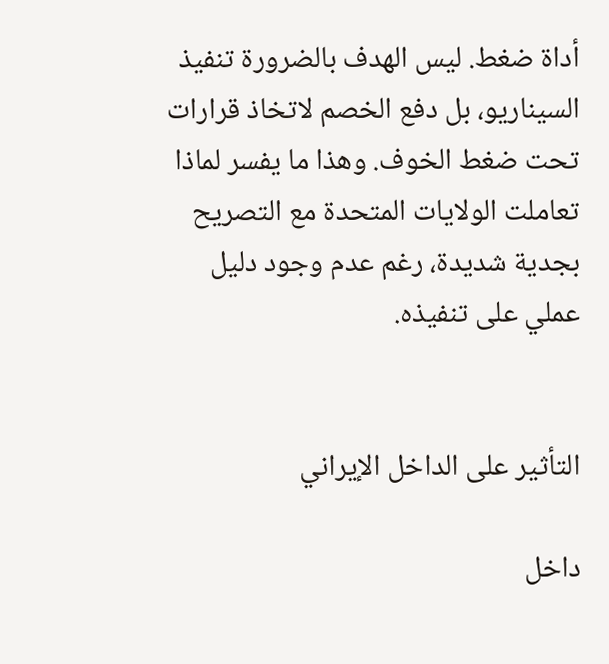أداة ضغط. ليس الهدف بالضرورة تنفيذ السيناريو، بل دفع الخصم لاتخاذ قرارات تحت ضغط الخوف. وهذا ما يفسر لماذا تعاملت الولايات المتحدة مع التصريح بجدية شديدة، رغم عدم وجود دليل عملي على تنفيذه.


التأثير على الداخل الإيراني

داخل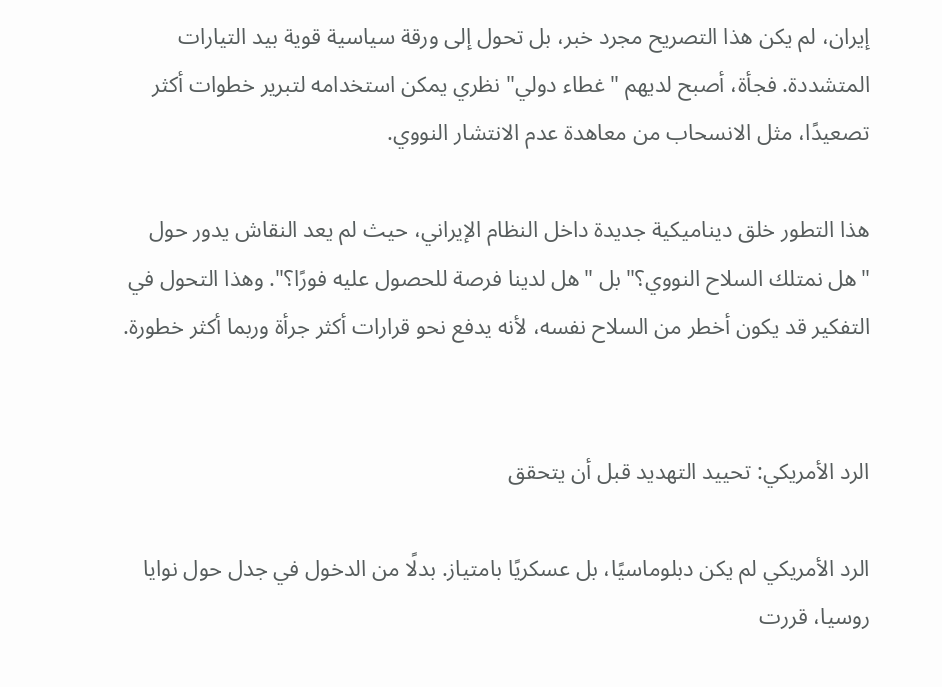إيران، لم يكن هذا التصريح مجرد خبر، بل تحول إلى ورقة سياسية قوية بيد التيارات المتشددة. فجأة، أصبح لديهم "غطاء دولي" نظري يمكن استخدامه لتبرير خطوات أكثر تصعيدًا، مثل الانسحاب من معاهدة عدم الانتشار النووي.

هذا التطور خلق ديناميكية جديدة داخل النظام الإيراني، حيث لم يعد النقاش يدور حول "هل نمتلك السلاح النووي؟" بل "هل لدينا فرصة للحصول عليه فورًا؟". وهذا التحول في التفكير قد يكون أخطر من السلاح نفسه، لأنه يدفع نحو قرارات أكثر جرأة وربما أكثر خطورة.


الرد الأمريكي: تحييد التهديد قبل أن يتحقق

الرد الأمريكي لم يكن دبلوماسيًا، بل عسكريًا بامتياز. بدلًا من الدخول في جدل حول نوايا روسيا، قررت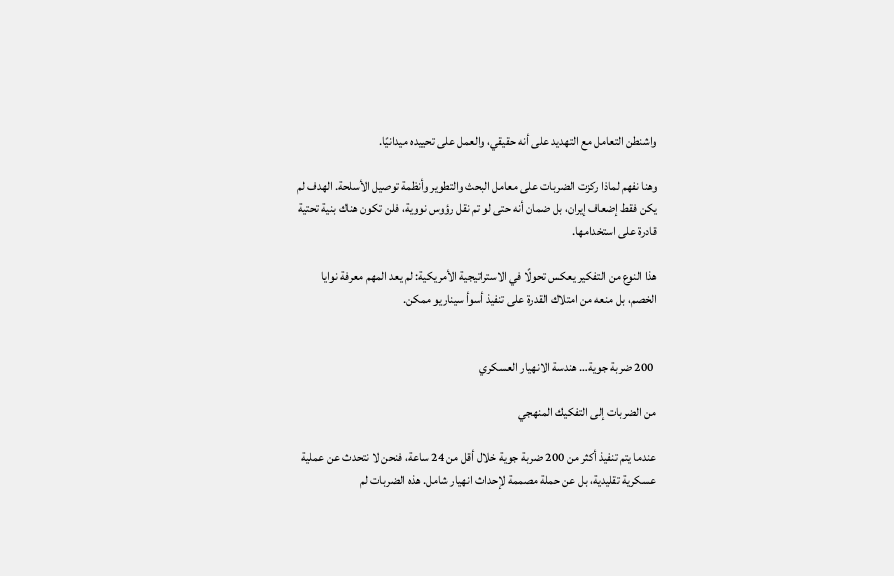واشنطن التعامل مع التهديد على أنه حقيقي، والعمل على تحييده ميدانيًا.

وهنا نفهم لماذا ركزت الضربات على معامل البحث والتطوير وأنظمة توصيل الأسلحة. الهدف لم يكن فقط إضعاف إيران، بل ضمان أنه حتى لو تم نقل رؤوس نووية، فلن تكون هناك بنية تحتية قادرة على استخدامها.

هذا النوع من التفكير يعكس تحولًا في الاستراتيجية الأمريكية: لم يعد المهم معرفة نوايا الخصم، بل منعه من امتلاك القدرة على تنفيذ أسوأ سيناريو ممكن.


 200 ضربة جوية… هندسة الانهيار العسكري

من الضربات إلى التفكيك المنهجي

عندما يتم تنفيذ أكثر من 200 ضربة جوية خلال أقل من 24 ساعة، فنحن لا نتحدث عن عملية عسكرية تقليدية، بل عن حملة مصممة لإحداث انهيار شامل. هذه الضربات لم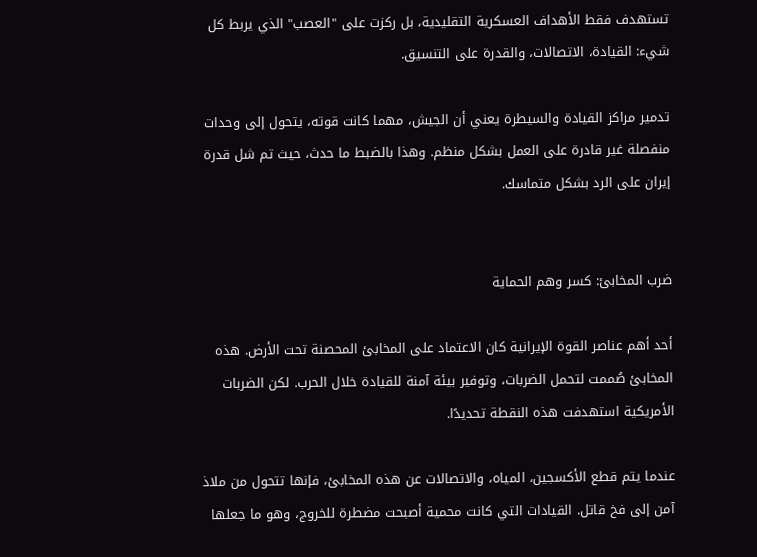تستهدف فقط الأهداف العسكرية التقليدية، بل ركزت على "العصب" الذي يربط كل شيء: القيادة، الاتصالات، والقدرة على التنسيق.

تدمير مراكز القيادة والسيطرة يعني أن الجيش، مهما كانت قوته، يتحول إلى وحدات منفصلة غير قادرة على العمل بشكل منظم. وهذا بالضبط ما حدث، حيث تم شل قدرة إيران على الرد بشكل متماسك.


ضرب المخابئ: كسر وهم الحماية

أحد أهم عناصر القوة الإيرانية كان الاعتماد على المخابئ المحصنة تحت الأرض. هذه المخابئ صُممت لتحمل الضربات، وتوفير بيئة آمنة للقيادة خلال الحرب. لكن الضربات الأمريكية استهدفت هذه النقطة تحديدًا.

عندما يتم قطع الأكسجين، المياه، والاتصالات عن هذه المخابئ، فإنها تتحول من ملاذ آمن إلى فخ قاتل. القيادات التي كانت محمية أصبحت مضطرة للخروج، وهو ما جعلها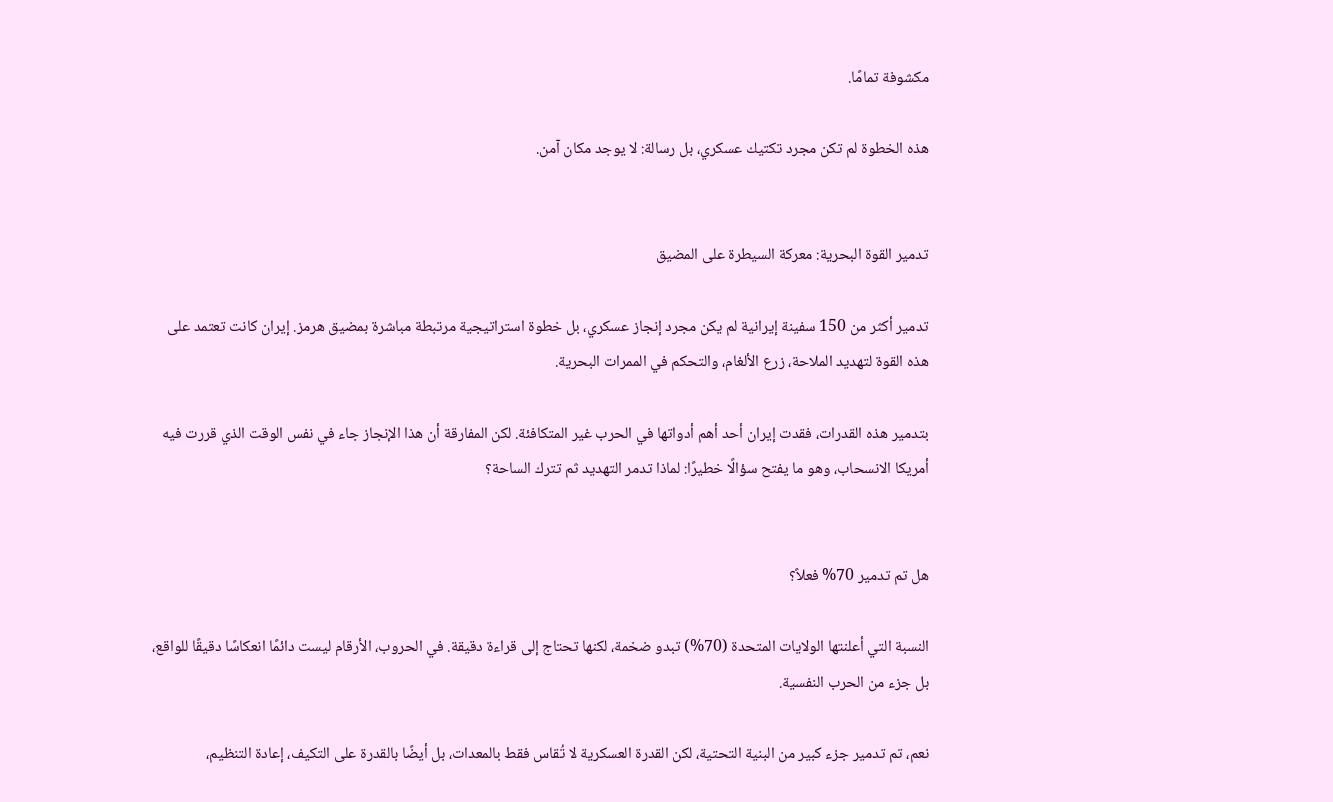مكشوفة تمامًا.

هذه الخطوة لم تكن مجرد تكتيك عسكري، بل رسالة: لا يوجد مكان آمن.


تدمير القوة البحرية: معركة السيطرة على المضيق

تدمير أكثر من 150 سفينة إيرانية لم يكن مجرد إنجاز عسكري، بل خطوة استراتيجية مرتبطة مباشرة بمضيق هرمز. إيران كانت تعتمد على هذه القوة لتهديد الملاحة، زرع الألغام، والتحكم في الممرات البحرية.

بتدمير هذه القدرات، فقدت إيران أحد أهم أدواتها في الحرب غير المتكافئة. لكن المفارقة أن هذا الإنجاز جاء في نفس الوقت الذي قررت فيه أمريكا الانسحاب، وهو ما يفتح سؤالًا خطيرًا: لماذا تدمر التهديد ثم تترك الساحة؟


هل تم تدمير 70% فعلاً؟

النسبة التي أعلنتها الولايات المتحدة (70%) تبدو ضخمة، لكنها تحتاج إلى قراءة دقيقة. في الحروب، الأرقام ليست دائمًا انعكاسًا دقيقًا للواقع، بل جزء من الحرب النفسية.

نعم، تم تدمير جزء كبير من البنية التحتية، لكن القدرة العسكرية لا تُقاس فقط بالمعدات، بل أيضًا بالقدرة على التكيف، إعادة التنظيم،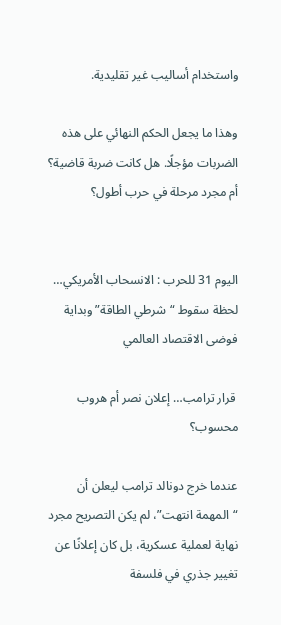واستخدام أساليب غير تقليدية.

وهذا ما يجعل الحكم النهائي على هذه الضربات مؤجلًا. هل كانت ضربة قاضية؟ أم مجرد مرحلة في حرب أطول؟


اليوم 31 للحرب : الانسحاب الأمريكي… لحظة سقوط “شرطي الطاقة” وبداية فوضى الاقتصاد العالمي

 قرار ترامب… إعلان نصر أم هروب محسوب؟

عندما خرج دونالد ترامب ليعلن أن “المهمة انتهت”، لم يكن التصريح مجرد نهاية لعملية عسكرية، بل كان إعلانًا عن تغيير جذري في فلسفة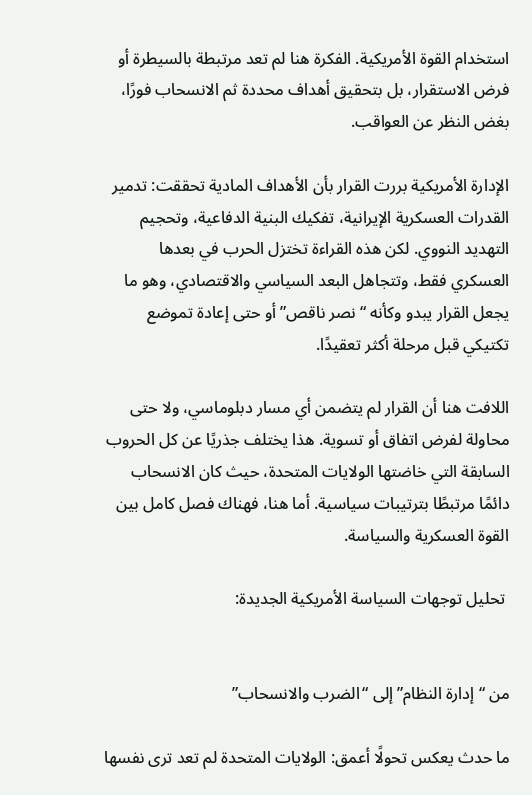استخدام القوة الأمريكية. الفكرة هنا لم تعد مرتبطة بالسيطرة أو فرض الاستقرار، بل بتحقيق أهداف محددة ثم الانسحاب فورًا، بغض النظر عن العواقب.

الإدارة الأمريكية بررت القرار بأن الأهداف المادية تحققت: تدمير القدرات العسكرية الإيرانية، تفكيك البنية الدفاعية، وتحجيم التهديد النووي. لكن هذه القراءة تختزل الحرب في بعدها العسكري فقط، وتتجاهل البعد السياسي والاقتصادي، وهو ما يجعل القرار يبدو وكأنه “نصر ناقص” أو حتى إعادة تموضع تكتيكي قبل مرحلة أكثر تعقيدًا.

اللافت هنا أن القرار لم يتضمن أي مسار دبلوماسي، ولا حتى محاولة لفرض اتفاق أو تسوية. هذا يختلف جذريًا عن كل الحروب السابقة التي خاضتها الولايات المتحدة، حيث كان الانسحاب دائمًا مرتبطًا بترتيبات سياسية. أما هنا، فهناك فصل كامل بين القوة العسكرية والسياسة.

 تحليل توجهات السياسة الأمريكية الجديدة:


من “إدارة النظام” إلى “الضرب والانسحاب”

ما حدث يعكس تحولًا أعمق: الولايات المتحدة لم تعد ترى نفسها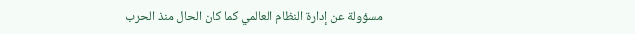مسؤولة عن إدارة النظام العالمي كما كان الحال منذ الحرب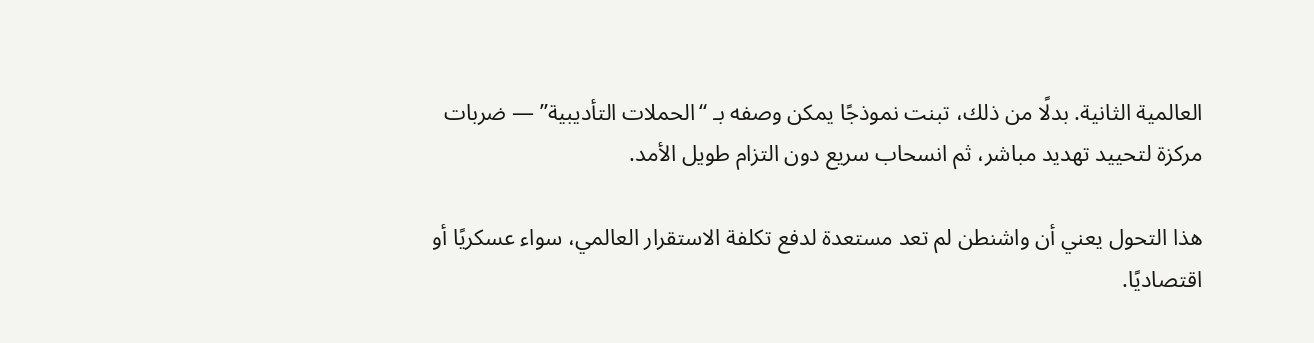العالمية الثانية. بدلًا من ذلك، تبنت نموذجًا يمكن وصفه بـ “الحملات التأديبية” — ضربات مركزة لتحييد تهديد مباشر، ثم انسحاب سريع دون التزام طويل الأمد.

هذا التحول يعني أن واشنطن لم تعد مستعدة لدفع تكلفة الاستقرار العالمي، سواء عسكريًا أو اقتصاديًا.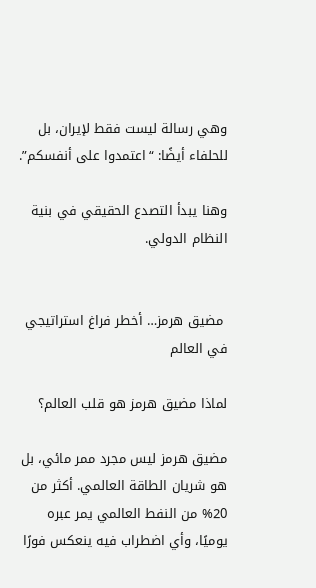وهي رسالة ليست فقط لإيران، بل للحلفاء أيضًا: “اعتمدوا على أنفسكم”.

وهنا يبدأ التصدع الحقيقي في بنية النظام الدولي.


 مضيق هرمز… أخطر فراغ استراتيجي في العالم

لماذا مضيق هرمز هو قلب العالم؟

مضيق هرمز ليس مجرد ممر مائي، بل هو شريان الطاقة العالمي. أكثر من 20% من النفط العالمي يمر عبره يوميًا، وأي اضطراب فيه ينعكس فورًا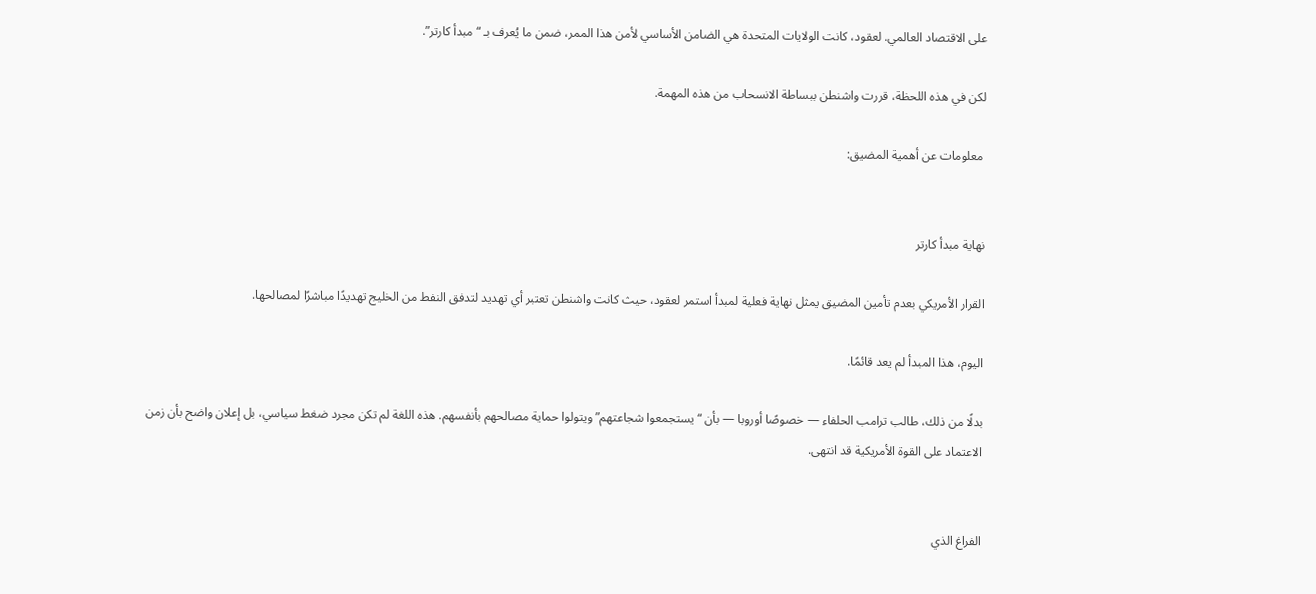على الاقتصاد العالمي. لعقود، كانت الولايات المتحدة هي الضامن الأساسي لأمن هذا الممر، ضمن ما يُعرف بـ “مبدأ كارتر”.

لكن في هذه اللحظة، قررت واشنطن ببساطة الانسحاب من هذه المهمة.

 معلومات عن أهمية المضيق:


نهاية مبدأ كارتر

القرار الأمريكي بعدم تأمين المضيق يمثل نهاية فعلية لمبدأ استمر لعقود، حيث كانت واشنطن تعتبر أي تهديد لتدفق النفط من الخليج تهديدًا مباشرًا لمصالحها.

اليوم، هذا المبدأ لم يعد قائمًا.

بدلًا من ذلك، طالب ترامب الحلفاء — خصوصًا أوروبا — بأن “يستجمعوا شجاعتهم” ويتولوا حماية مصالحهم بأنفسهم. هذه اللغة لم تكن مجرد ضغط سياسي، بل إعلان واضح بأن زمن الاعتماد على القوة الأمريكية قد انتهى.


الفراغ الذي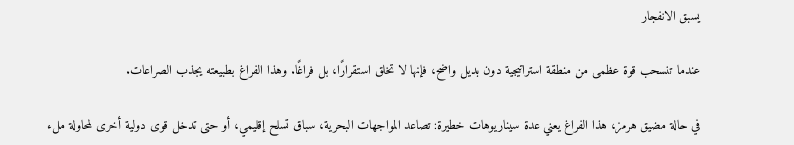يسبق الانفجار

عندما تنسحب قوة عظمى من منطقة استراتيجية دون بديل واضح، فإنها لا تخلق استقرارًا، بل فراغًا. وهذا الفراغ بطبيعته يجذب الصراعات.

في حالة مضيق هرمز، هذا الفراغ يعني عدة سيناريوهات خطيرة: تصاعد المواجهات البحرية، سباق تسلح إقليمي، أو حتى تدخل قوى دولية أخرى لمحاولة ملء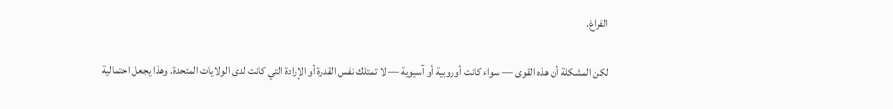الفراغ.

لكن المشكلة أن هذه القوى — سواء كانت أوروبية أو آسيوية — لا تمتلك نفس القدرة أو الإرادة التي كانت لدى الولايات المتحدة. وهذا يجعل احتمالية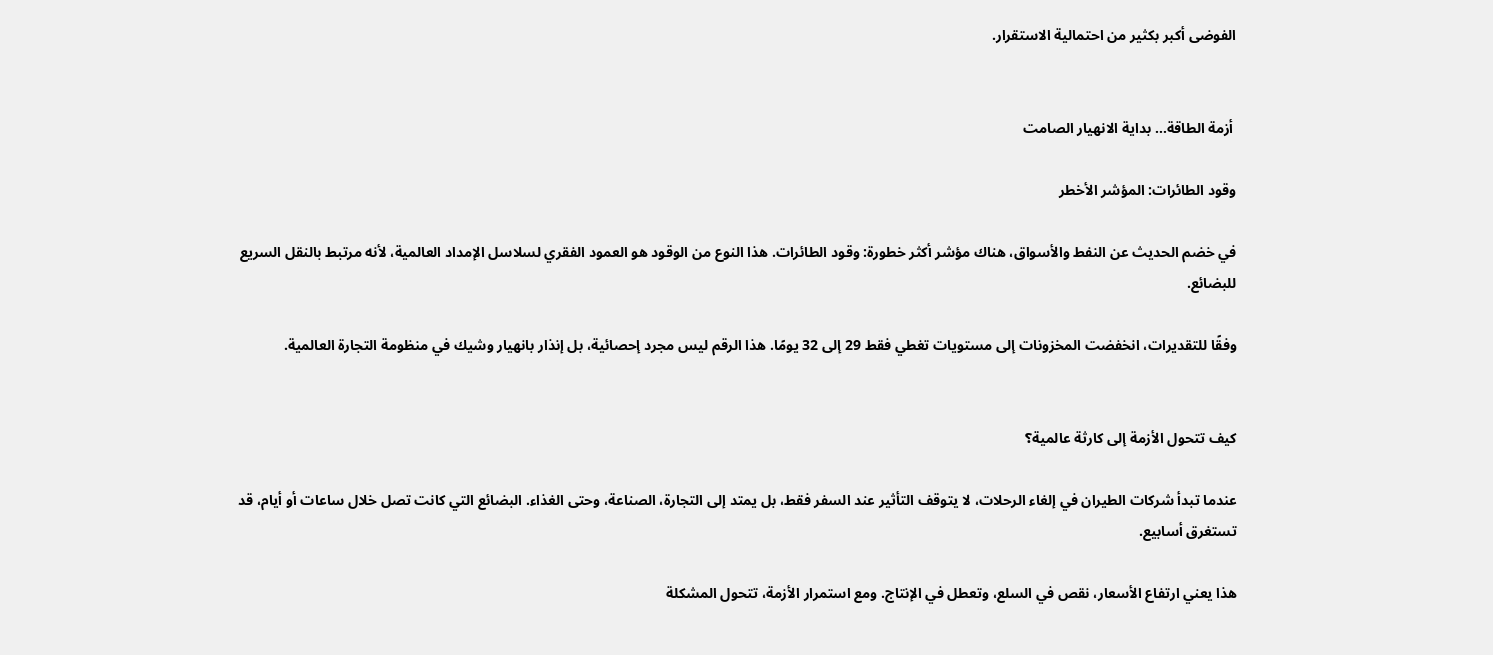الفوضى أكبر بكثير من احتمالية الاستقرار.


 أزمة الطاقة… بداية الانهيار الصامت

وقود الطائرات: المؤشر الأخطر

في خضم الحديث عن النفط والأسواق، هناك مؤشر أكثر خطورة: وقود الطائرات. هذا النوع من الوقود هو العمود الفقري لسلاسل الإمداد العالمية، لأنه مرتبط بالنقل السريع للبضائع.

وفقًا للتقديرات، انخفضت المخزونات إلى مستويات تغطي فقط 29 إلى 32 يومًا. هذا الرقم ليس مجرد إحصائية، بل إنذار بانهيار وشيك في منظومة التجارة العالمية.


كيف تتحول الأزمة إلى كارثة عالمية؟

عندما تبدأ شركات الطيران في إلغاء الرحلات، لا يتوقف التأثير عند السفر فقط، بل يمتد إلى التجارة، الصناعة، وحتى الغذاء. البضائع التي كانت تصل خلال ساعات أو أيام، قد تستغرق أسابيع.

هذا يعني ارتفاع الأسعار، نقص في السلع، وتعطل في الإنتاج. ومع استمرار الأزمة، تتحول المشكلة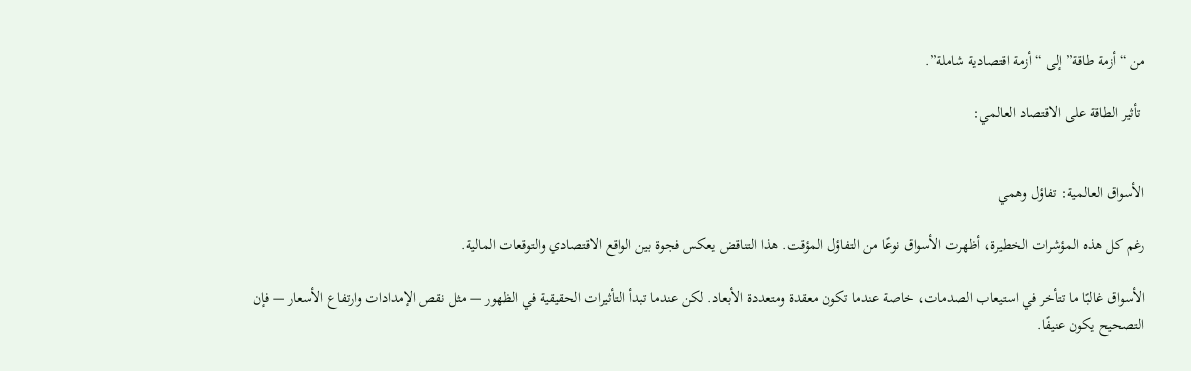من “أزمة طاقة” إلى “أزمة اقتصادية شاملة”.

 تأثير الطاقة على الاقتصاد العالمي:


الأسواق العالمية: تفاؤل وهمي

رغم كل هذه المؤشرات الخطيرة، أظهرت الأسواق نوعًا من التفاؤل المؤقت. هذا التناقض يعكس فجوة بين الواقع الاقتصادي والتوقعات المالية.

الأسواق غالبًا ما تتأخر في استيعاب الصدمات، خاصة عندما تكون معقدة ومتعددة الأبعاد. لكن عندما تبدأ التأثيرات الحقيقية في الظهور — مثل نقص الإمدادات وارتفاع الأسعار — فإن التصحيح يكون عنيفًا.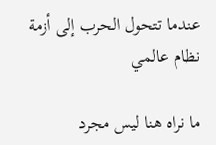عندما تتحول الحرب إلى أزمة نظام عالمي

ما نراه هنا ليس مجرد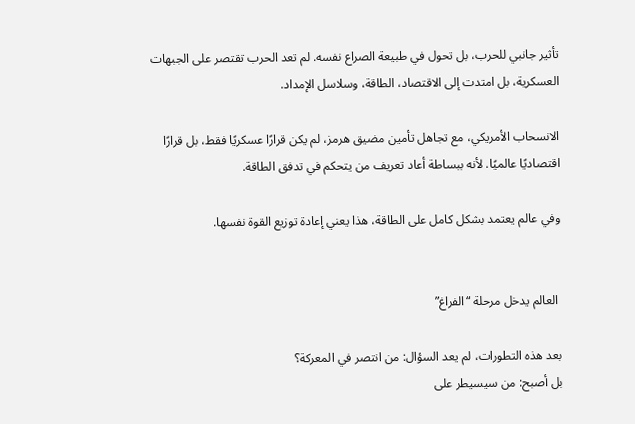تأثير جانبي للحرب، بل تحول في طبيعة الصراع نفسه. لم تعد الحرب تقتصر على الجبهات العسكرية، بل امتدت إلى الاقتصاد، الطاقة، وسلاسل الإمداد.

الانسحاب الأمريكي، مع تجاهل تأمين مضيق هرمز، لم يكن قرارًا عسكريًا فقط، بل قرارًا اقتصاديًا عالميًا. لأنه ببساطة أعاد تعريف من يتحكم في تدفق الطاقة.

وفي عالم يعتمد بشكل كامل على الطاقة، هذا يعني إعادة توزيع القوة نفسها.


 العالم يدخل مرحلة “الفراغ”

بعد هذه التطورات، لم يعد السؤال: من انتصر في المعركة؟
بل أصبح: من سيسيطر على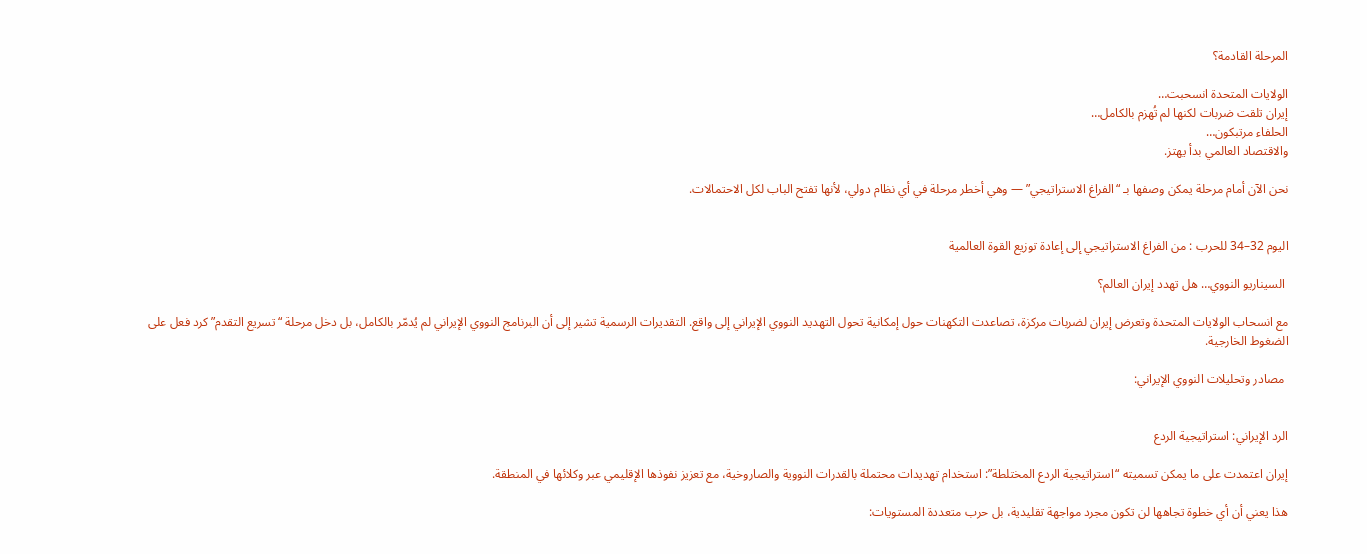المرحلة القادمة؟

الولايات المتحدة انسحبت…
إيران تلقت ضربات لكنها لم تُهزم بالكامل…
الحلفاء مرتبكون…
والاقتصاد العالمي بدأ يهتز.

نحن الآن أمام مرحلة يمكن وصفها بـ “الفراغ الاستراتيجي” — وهي أخطر مرحلة في أي نظام دولي، لأنها تفتح الباب لكل الاحتمالات.


اليوم 32–34 للحرب : من الفراغ الاستراتيجي إلى إعادة توزيع القوة العالمية

 السيناريو النووي… هل تهدد إيران العالم؟

مع انسحاب الولايات المتحدة وتعرض إيران لضربات مركزة، تصاعدت التكهنات حول إمكانية تحول التهديد النووي الإيراني إلى واقع. التقديرات الرسمية تشير إلى أن البرنامج النووي الإيراني لم يُدمّر بالكامل، بل دخل مرحلة “تسريع التقدم” كرد فعل على الضغوط الخارجية.

 مصادر وتحليلات النووي الإيراني:


الرد الإيراني: استراتيجية الردع

إيران اعتمدت على ما يمكن تسميته “استراتيجية الردع المختلطة”: استخدام تهديدات محتملة بالقدرات النووية والصاروخية، مع تعزيز نفوذها الإقليمي عبر وكلائها في المنطقة.

هذا يعني أن أي خطوة تجاهها لن تكون مجرد مواجهة تقليدية، بل حرب متعددة المستويات: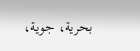بحرية، جوية،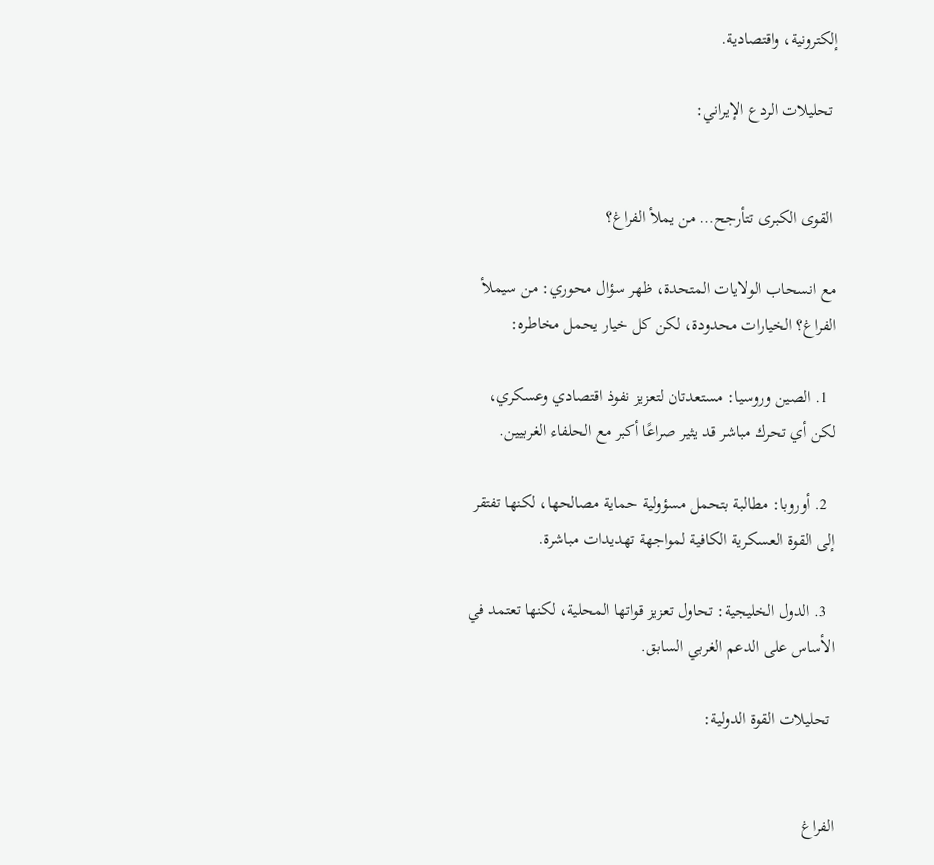إلكترونية، واقتصادية.

 تحليلات الردع الإيراني:


 القوى الكبرى تتأرجح… من يملأ الفراغ؟

مع انسحاب الولايات المتحدة، ظهر سؤال محوري: من سيملأ الفراغ؟ الخيارات محدودة، لكن كل خيار يحمل مخاطره:

  1. الصين وروسيا: مستعدتان لتعزيز نفوذ اقتصادي وعسكري، لكن أي تحرك مباشر قد يثير صراعًا أكبر مع الحلفاء الغربيين.

  2. أوروبا: مطالبة بتحمل مسؤولية حماية مصالحها، لكنها تفتقر إلى القوة العسكرية الكافية لمواجهة تهديدات مباشرة.

  3. الدول الخليجية: تحاول تعزيز قواتها المحلية، لكنها تعتمد في الأساس على الدعم الغربي السابق.

 تحليلات القوة الدولية:


الفراغ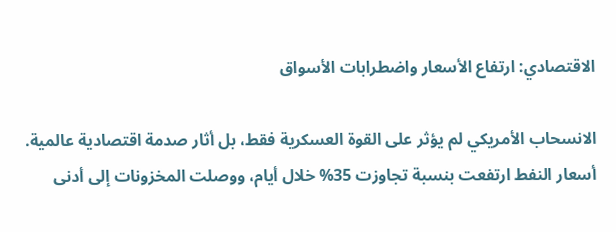الاقتصادي: ارتفاع الأسعار واضطرابات الأسواق

الانسحاب الأمريكي لم يؤثر على القوة العسكرية فقط، بل أثار صدمة اقتصادية عالمية. أسعار النفط ارتفعت بنسبة تجاوزت 35% خلال أيام، ووصلت المخزونات إلى أدنى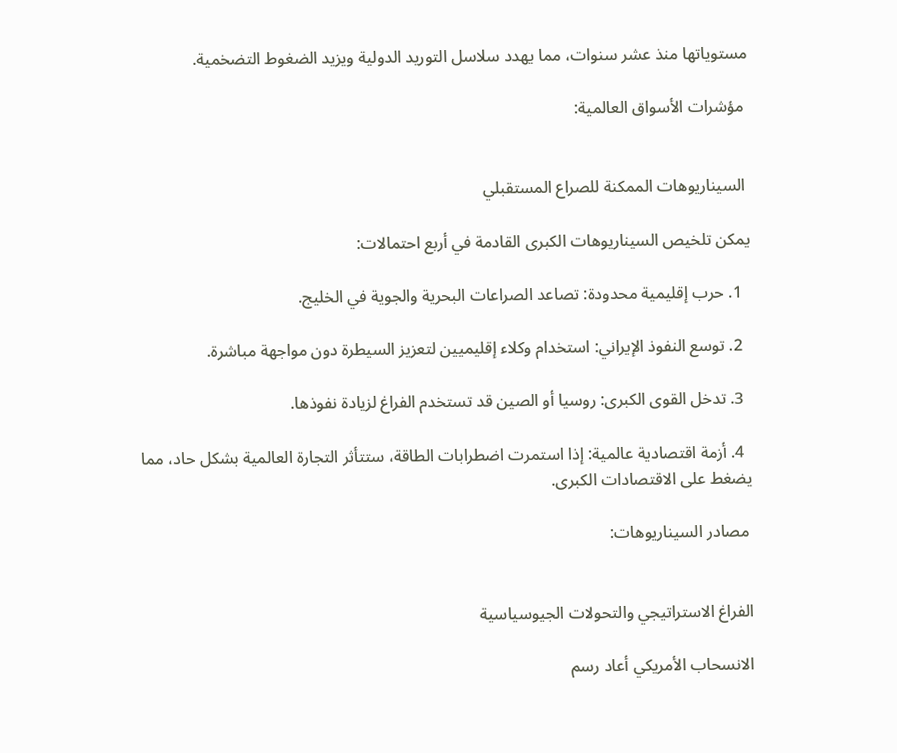مستوياتها منذ عشر سنوات، مما يهدد سلاسل التوريد الدولية ويزيد الضغوط التضخمية.

 مؤشرات الأسواق العالمية:


 السيناريوهات الممكنة للصراع المستقبلي

يمكن تلخيص السيناريوهات الكبرى القادمة في أربع احتمالات:

  1. حرب إقليمية محدودة: تصاعد الصراعات البحرية والجوية في الخليج.

  2. توسع النفوذ الإيراني: استخدام وكلاء إقليميين لتعزيز السيطرة دون مواجهة مباشرة.

  3. تدخل القوى الكبرى: روسيا أو الصين قد تستخدم الفراغ لزيادة نفوذها.

  4. أزمة اقتصادية عالمية: إذا استمرت اضطرابات الطاقة، ستتأثر التجارة العالمية بشكل حاد، مما يضغط على الاقتصادات الكبرى.

 مصادر السيناريوهات:


الفراغ الاستراتيجي والتحولات الجيوسياسية

الانسحاب الأمريكي أعاد رسم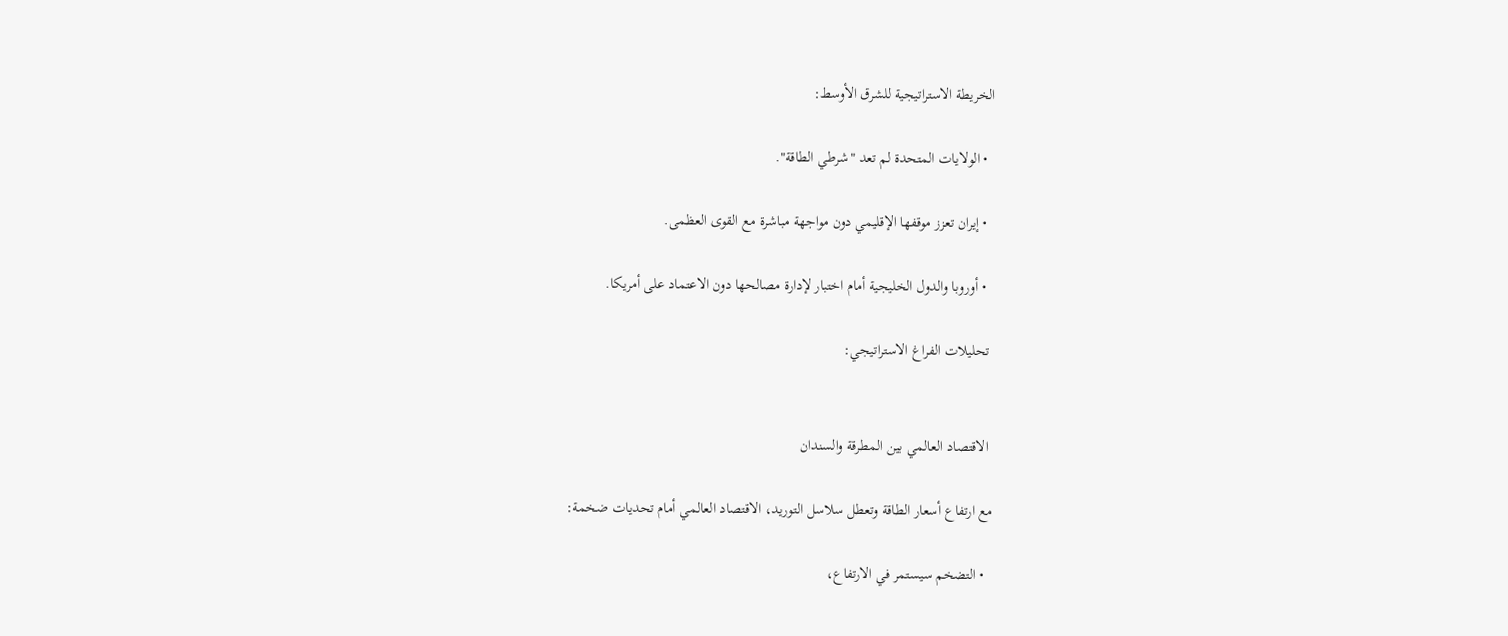الخريطة الاستراتيجية للشرق الأوسط:

  • الولايات المتحدة لم تعد "شرطي الطاقة".

  • إيران تعزز موقفها الإقليمي دون مواجهة مباشرة مع القوى العظمى.

  • أوروبا والدول الخليجية أمام اختبار لإدارة مصالحها دون الاعتماد على أمريكا.

 تحليلات الفراغ الاستراتيجي:


 الاقتصاد العالمي بين المطرقة والسندان

مع ارتفاع أسعار الطاقة وتعطل سلاسل التوريد، الاقتصاد العالمي أمام تحديات ضخمة:

  • التضخم سيستمر في الارتفاع،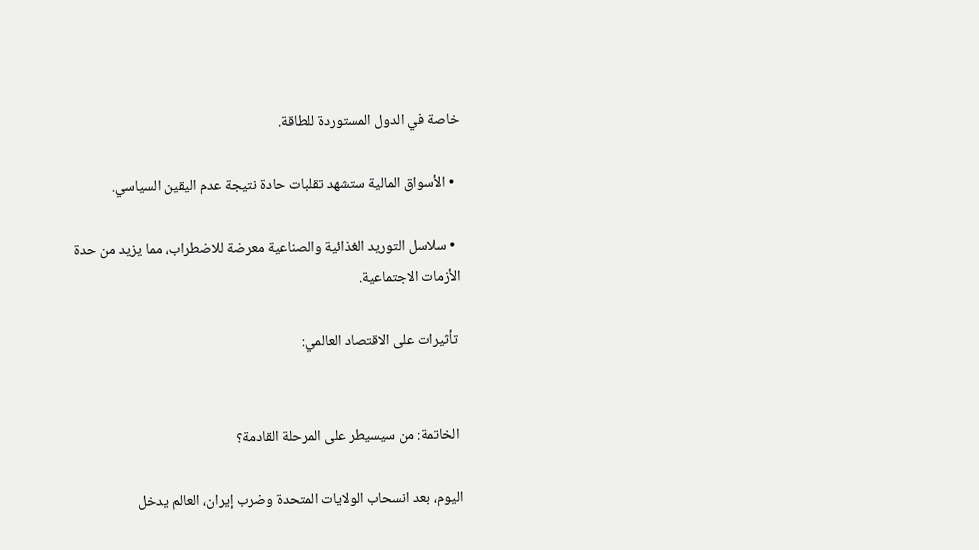خاصة في الدول المستوردة للطاقة.

  • الأسواق المالية ستشهد تقلبات حادة نتيجة عدم اليقين السياسي.

  • سلاسل التوريد الغذائية والصناعية معرضة للاضطراب، مما يزيد من حدة الأزمات الاجتماعية.

 تأثيرات على الاقتصاد العالمي:


 الخاتمة: من سيسيطر على المرحلة القادمة؟

اليوم، بعد انسحاب الولايات المتحدة وضرب إيران، العالم يدخل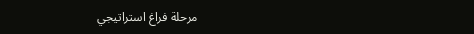مرحلة فراغ استراتيجي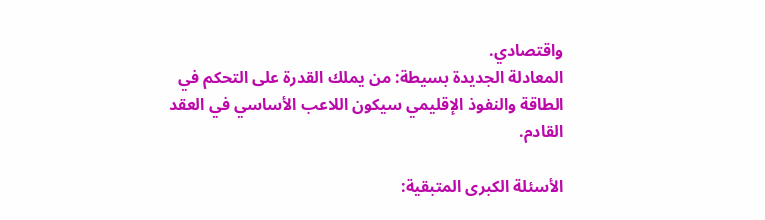واقتصادي.
المعادلة الجديدة بسيطة: من يملك القدرة على التحكم في الطاقة والنفوذ الإقليمي سيكون اللاعب الأساسي في العقد القادم.

الأسئلة الكبرى المتبقية: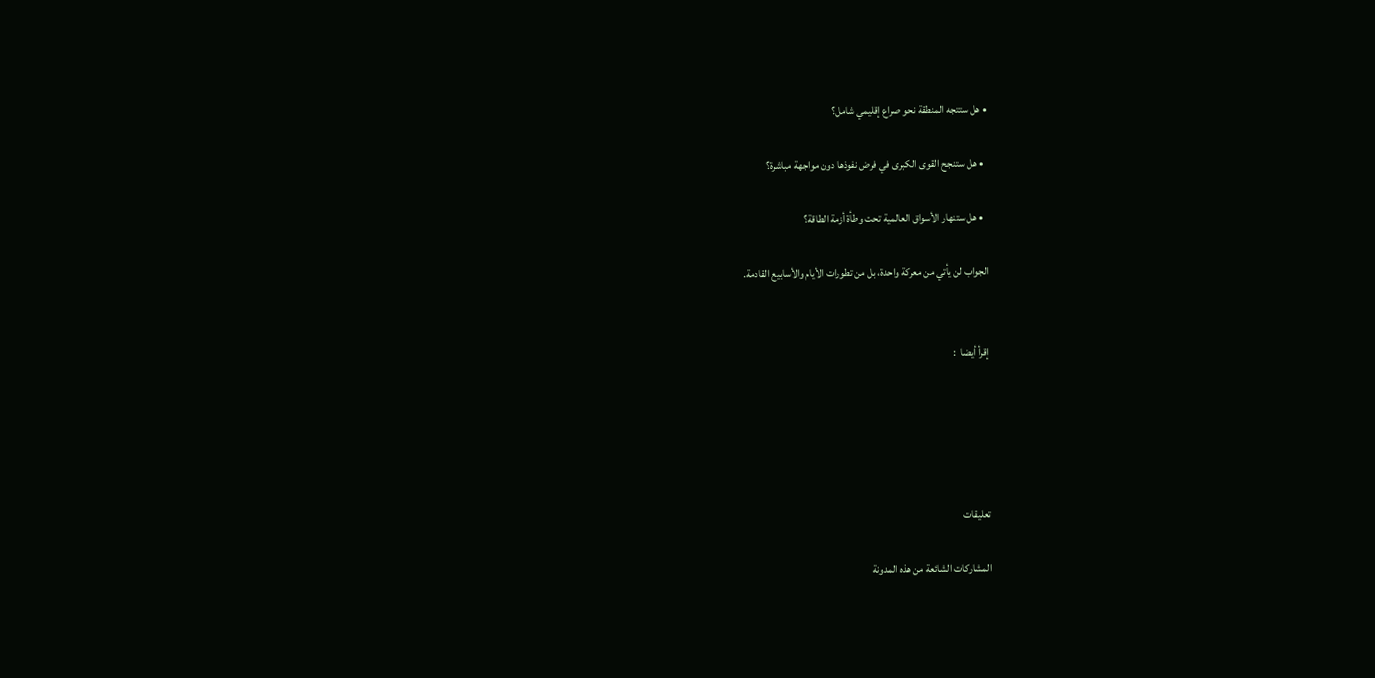• هل ستتجه المنطقة نحو صراع إقليمي شامل؟

  • هل ستنجح القوى الكبرى في فرض نفوذها دون مواجهة مباشرة؟

  • هل ستنهار الأسواق العالمية تحت وطأة أزمة الطاقة؟

الجواب لن يأتي من معركة واحدة، بل من تطورات الأيام والأسابيع القادمة.


إقرأ أيضا  :





تعليقات

المشاركات الشائعة من هذه المدونة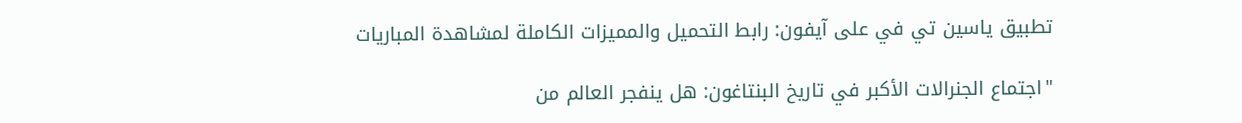تطبيق ياسين تي في على آيفون: رابط التحميل والمميزات الكاملة لمشاهدة المباريات

"اجتماع الجنرالات الأكبر في تاريخ البنتاغون: هل ينفجر العالم من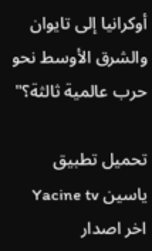أوكرانيا إلى تايوان والشرق الأوسط نحو حرب عالمية ثالثة؟"

تحميل تطبيق ياسين Yacine tv اخر اصدار